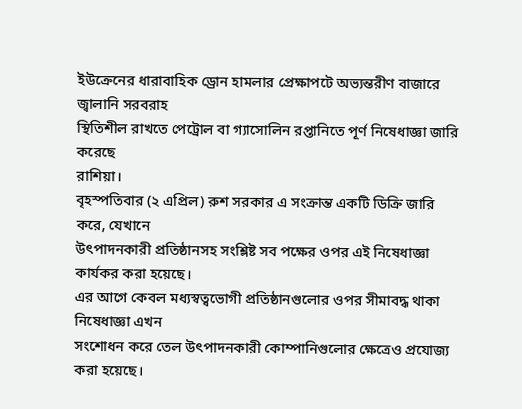ইউক্রেনের ধারাবাহিক ড্রোন হামলার প্রেক্ষাপটে অভ্যন্তরীণ বাজারে জ্বালানি সরবরাহ
স্থিতিশীল রাখতে পেট্রোল বা গ্যাসোলিন রপ্তানিতে পূর্ণ নিষেধাজ্ঞা জারি করেছে
রাশিয়া।
বৃহস্পতিবার (২ এপ্রিল) রুশ সরকার এ সংক্রান্ত একটি ডিক্রি জারি করে, যেখানে
উৎপাদনকারী প্রতিষ্ঠানসহ সংশ্লিষ্ট সব পক্ষের ওপর এই নিষেধাজ্ঞা কার্যকর করা হয়েছে।
এর আগে কেবল মধ্যস্বত্বভোগী প্রতিষ্ঠানগুলোর ওপর সীমাবদ্ধ থাকা নিষেধাজ্ঞা এখন
সংশোধন করে তেল উৎপাদনকারী কোম্পানিগুলোর ক্ষেত্রেও প্রযোজ্য করা হয়েছে।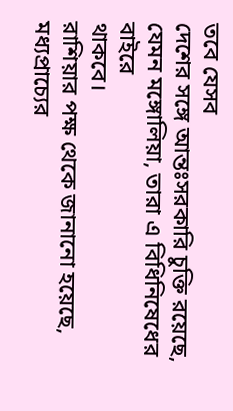তবে যেসব
দেশের সঙ্গে আন্তঃসরকারি চুক্তি রয়েছে, যেমন মঙ্গোলিয়া, তারা এ বিধিনিষেধের বাইরে
থাকবে।
রাশিয়ার পক্ষ থেকে জানানো হয়েছে, মধ্যপ্রাচ্যের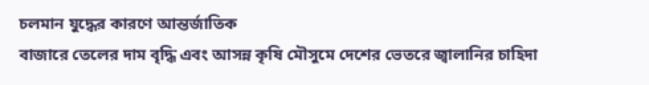চলমান যুদ্ধের কারণে আন্তর্জাতিক
বাজারে তেলের দাম বৃদ্ধি এবং আসন্ন কৃষি মৌসুমে দেশের ভেতরে জ্বালানির চাহিদা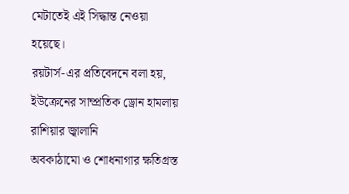মেটাতেই এই সিদ্ধান্ত নেওয়া হয়েছে।
রয়টার্স-এর প্রতিবেদনে বলা হয়, ইউক্রেনের সাম্প্রতিক ড্রোন হামলায় রাশিয়ার জ্বালানি
অবকাঠামো ও শোধনাগার ক্ষতিগ্রস্ত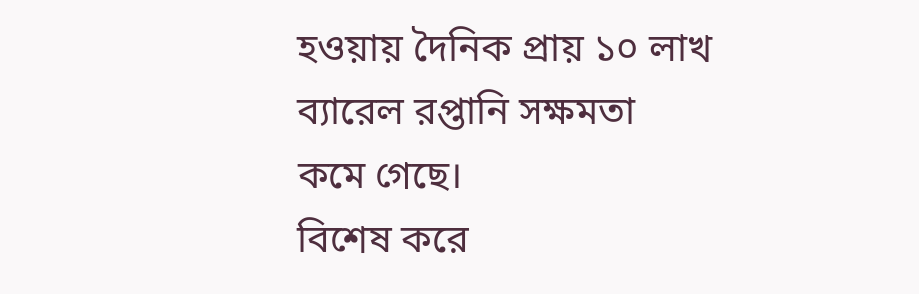হওয়ায় দৈনিক প্রায় ১০ লাখ ব্যারেল রপ্তানি সক্ষমতা
কমে গেছে।
বিশেষ করে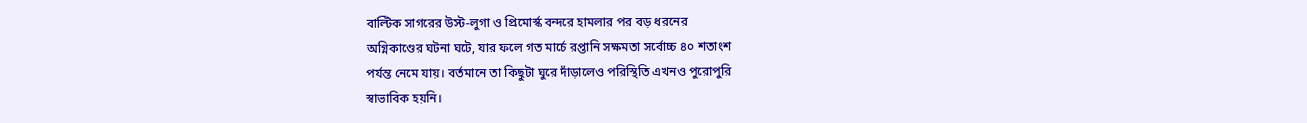বাল্টিক সাগরের উস্ট-লুগা ও প্রিমোর্স্ক বন্দরে হামলার পর বড় ধরনের
অগ্নিকাণ্ডের ঘটনা ঘটে, যার ফলে গত মার্চে রপ্তানি সক্ষমতা সর্বোচ্চ ৪০ শতাংশ
পর্যন্ত নেমে যায়। বর্তমানে তা কিছুটা ঘুরে দাঁড়ালেও পরিস্থিতি এখনও পুরোপুরি
স্বাভাবিক হয়নি।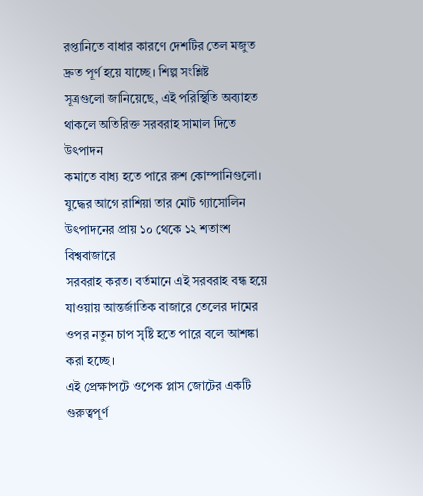রপ্তানিতে বাধার কারণে দেশটির তেল মজুত দ্রুত পূর্ণ হয়ে যাচ্ছে। শিল্প সংশ্লিষ্ট
সূত্রগুলো জানিয়েছে, এই পরিস্থিতি অব্যাহত থাকলে অতিরিক্ত সরবরাহ সামাল দিতে উৎপাদন
কমাতে বাধ্য হতে পারে রুশ কোম্পানিগুলো।
যুদ্ধের আগে রাশিয়া তার মোট গ্যাসোলিন উৎপাদনের প্রায় ১০ থেকে ১২ শতাংশ বিশ্ববাজারে
সরবরাহ করত। বর্তমানে এই সরবরাহ বন্ধ হয়ে যাওয়ায় আন্তর্জাতিক বাজারে তেলের দামের
ওপর নতুন চাপ সৃষ্টি হতে পারে বলে আশঙ্কা করা হচ্ছে।
এই প্রেক্ষাপটে ওপেক প্লাস জোটের একটি গুরুত্বপূর্ণ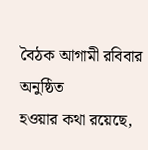বৈঠক আগামী রবিবার অনুষ্ঠিত
হওয়ার কথা রয়েছে,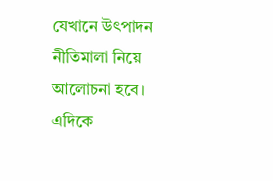যেখানে উৎপাদন নীতিমালা নিয়ে আলোচনা হবে।
এদিকে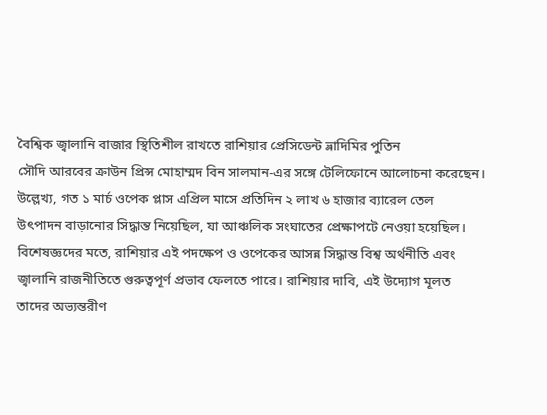বৈশ্বিক জ্বালানি বাজার স্থিতিশীল রাখতে রাশিয়ার প্রেসিডেন্ট ভ্লাদিমির পুতিন
সৌদি আরবের ক্রাউন প্রিন্স মোহাম্মদ বিন সালমান-এর সঙ্গে টেলিফোনে আলোচনা করেছেন।
উল্লেখ্য, গত ১ মার্চ ওপেক প্লাস এপ্রিল মাসে প্রতিদিন ২ লাখ ৬ হাজার ব্যারেল তেল
উৎপাদন বাড়ানোর সিদ্ধান্ত নিয়েছিল, যা আঞ্চলিক সংঘাতের প্রেক্ষাপটে নেওয়া হয়েছিল।
বিশেষজ্ঞদের মতে, রাশিয়ার এই পদক্ষেপ ও ওপেকের আসন্ন সিদ্ধান্ত বিশ্ব অর্থনীতি এবং
জ্বালানি রাজনীতিতে গুরুত্বপূর্ণ প্রভাব ফেলতে পারে। রাশিয়ার দাবি, এই উদ্যোগ মূলত
তাদের অভ্যন্তরীণ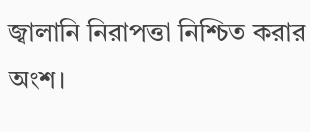জ্বালানি নিরাপত্তা নিশ্চিত করার অংশ।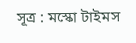সূত্র : মস্কো টাইমস